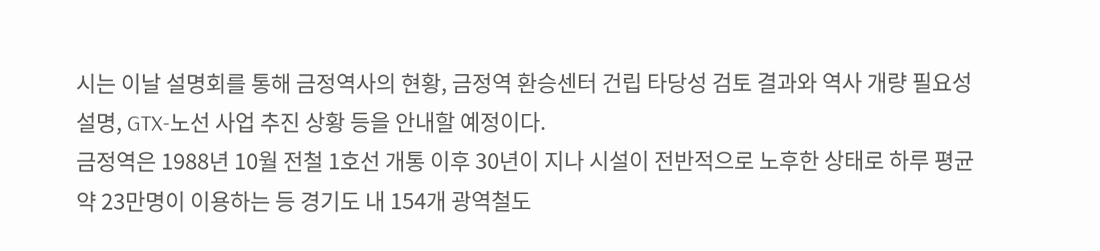시는 이날 설명회를 통해 금정역사의 현황, 금정역 환승센터 건립 타당성 검토 결과와 역사 개량 필요성 설명, GTX-노선 사업 추진 상황 등을 안내할 예정이다.
금정역은 1988년 10월 전철 1호선 개통 이후 30년이 지나 시설이 전반적으로 노후한 상태로 하루 평균 약 23만명이 이용하는 등 경기도 내 154개 광역철도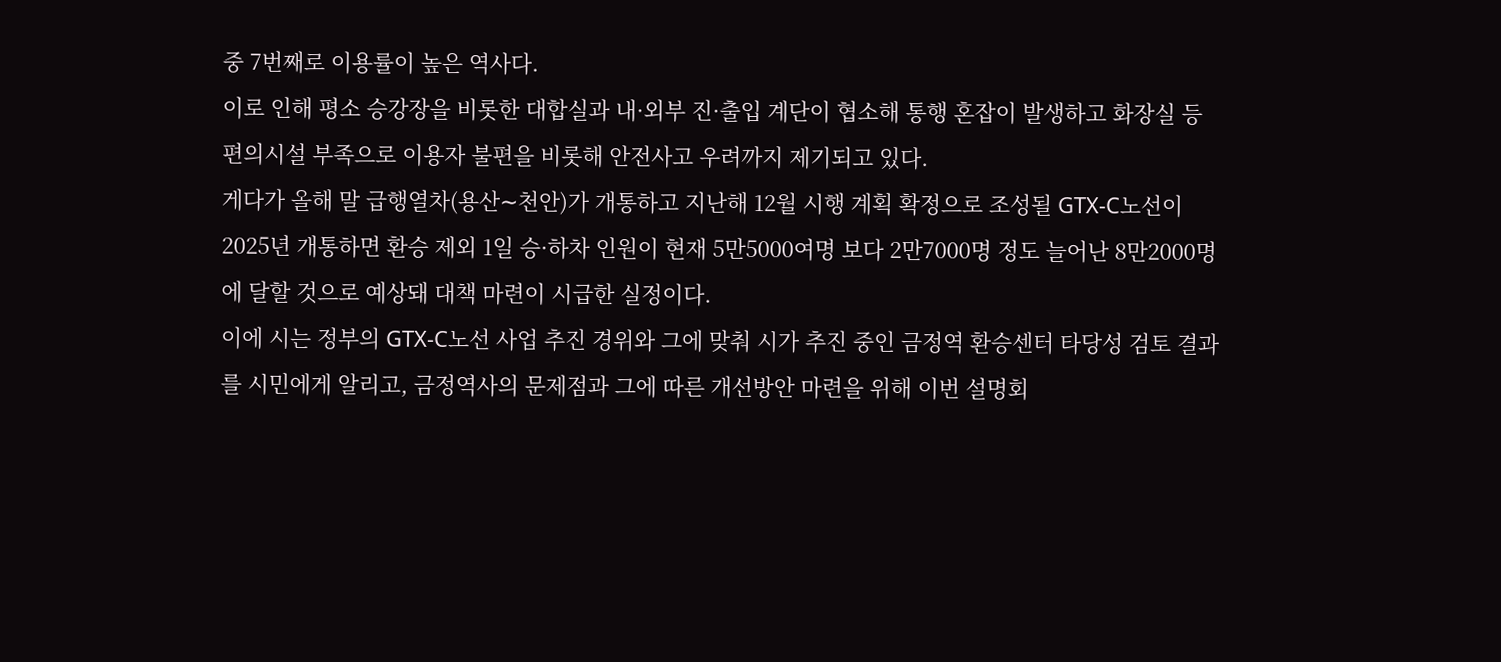중 7번째로 이용률이 높은 역사다.
이로 인해 평소 승강장을 비롯한 대합실과 내·외부 진·출입 계단이 협소해 통행 혼잡이 발생하고 화장실 등 편의시설 부족으로 이용자 불편을 비롯해 안전사고 우려까지 제기되고 있다.
게다가 올해 말 급행열차(용산∼천안)가 개통하고 지난해 12월 시행 계획 확정으로 조성될 GTX-C노선이 2025년 개통하면 환승 제외 1일 승·하차 인원이 현재 5만5000여명 보다 2만7000명 정도 늘어난 8만2000명에 달할 것으로 예상돼 대책 마련이 시급한 실정이다.
이에 시는 정부의 GTX-C노선 사업 추진 경위와 그에 맞춰 시가 추진 중인 금정역 환승센터 타당성 검토 결과를 시민에게 알리고, 금정역사의 문제점과 그에 따른 개선방안 마련을 위해 이번 설명회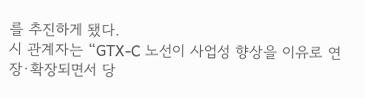를 추진하게 됐다.
시 관계자는 “GTX-C 노선이 사업성 향상을 이유로 연장·확장되면서 당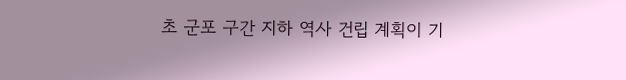초 군포 구간 지하 역사 건립 계획이 기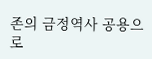존의 금정역사 공용으로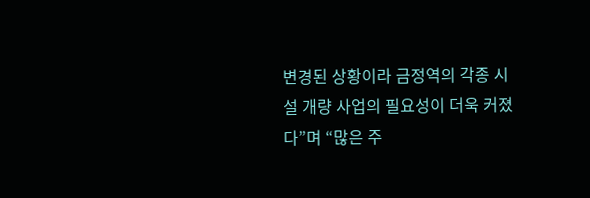변경된 상황이라 금정역의 각종 시설 개량 사업의 필요성이 더욱 커졌다”며 “많은 주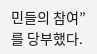민들의 참여”를 당부했다.